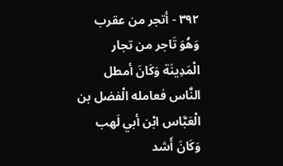٣٩٢ - أتجر من عقرب
وَهُوَ تَاجر من تجار الْمَدِينَة وَكَانَ أمطل النَّاس فعامله الْفضل بن الْعَبَّاس ابْن أبي لَهب وَكَانَ أَشد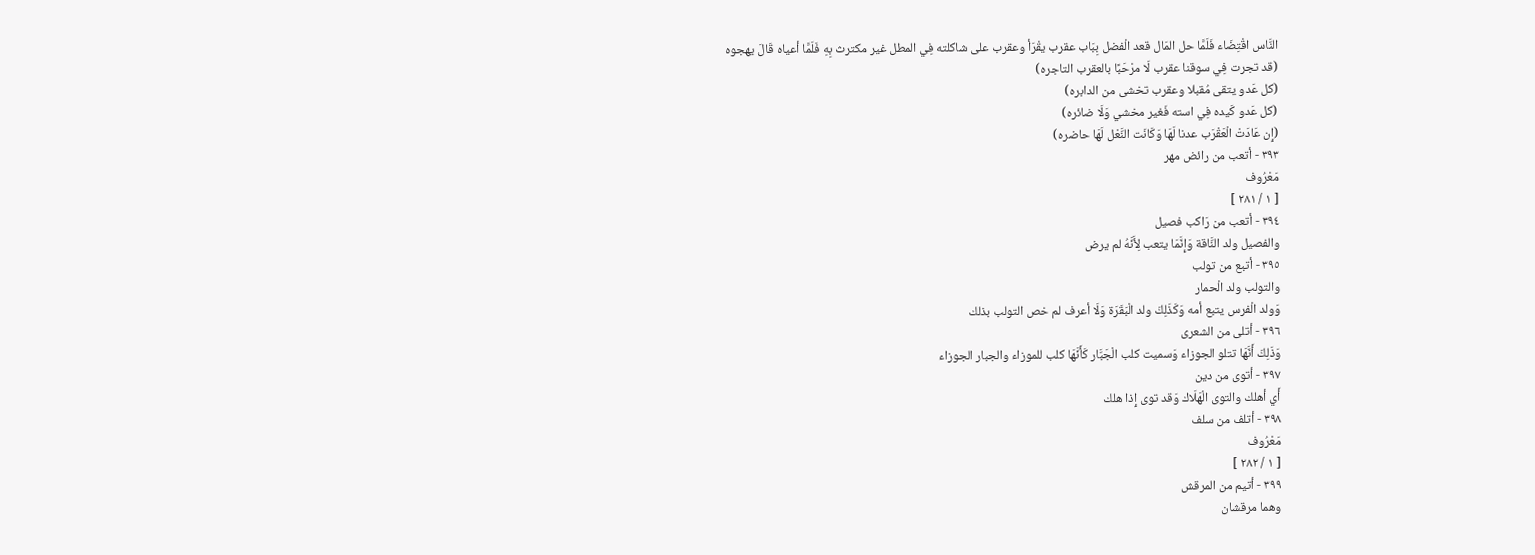النَّاس اقْتِضَاء فَلَمَّا حل المَال قعد الْفضل بِبَاب عقرب يقْرَأ وعقرب على شاكلته فِي المطل غير مكترث بِهِ فَلَمَّا أعياه قَالَ يهجوه
(قد تجرت فِي سوقنا عقرب لَا مرْحَبًا بالعقرب التاجره)
(كل عَدو يتقى مُقبلا وعقرب تخشى من الدابره)
(كل عَدو كَيده فِي استه فَغير مخشي وَلَا ضائره)
(إِن عَادَتْ الْعَقْرَب عدنا لَهَا وَكَانَت النَّعْل لَهَا حاضره)
٣٩٣ - أتعب من رائض مهر
مَعْرُوف
[ ١ / ٢٨١ ]
٣٩٤ - أتعب من رَاكب فصيل
والفصيل ولد النَّاقة وَإِنَّمَا يتعب لِأَنَّهُ لم يرض
٣٩٥ - أتبع من تولب
والتولب ولد الْحمار
وَولد الْفرس يتبع أمه وَكَذَلِكَ ولد الْبَقَرَة وَلَا أعرف لم خص التولب بذلك
٣٩٦ - أتلى من الشعرى
وَذَلِكَ أَنَّهَا تتلو الجوزاء وَسميت كلب الْجَبَّار كَأَنَّهَا كلب للموزاء والجبار الجوزاء
٣٩٧ - أتوى من دين
أَي أهلك والتوى الْهَلَاك وَقد توى إِذا هلك
٣٩٨ - أتلف من سلف
مَعْرُوف
[ ١ / ٢٨٢ ]
٣٩٩ - أتيم من المرقش
وهما مرقشان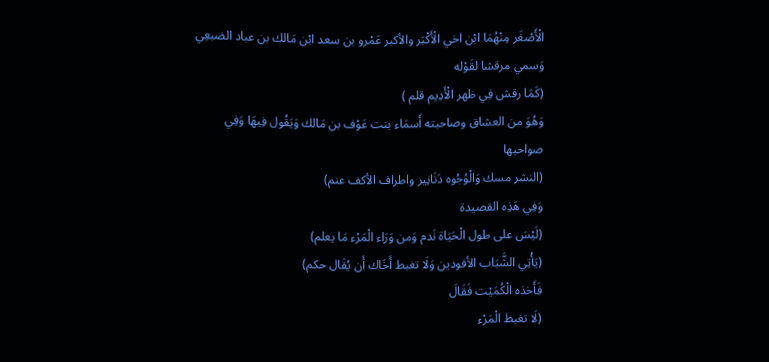الْأَصْغَر مِنْهُمَا ابْن اخي الْأَكْبَر والأكبر عَمْرو بن سعد ابْن مَالك بن عباد الضبعِي وَسمي مرقشا لقَوْله
(كَمَا رقش فِي ظهر الْأَدِيم قلم )
وَهُوَ من العشاق وصاحبته أَسمَاء بنت عَوْف بن مَالك وَيَقُول فِيهَا وَفِي صواحبها
(النشر مسك وَالْوُجُوه دَنَانِير واطراف الأكف عنم)
وَفِي هَذِه القصيدة
(لَيْسَ على طول الْحَيَاة نَدم وَمن وَرَاء الْمَرْء مَا يعلم)
(يَأْتِي الشَّبَاب الأفودين وَلَا تغبط أَخَاك أَن يُقَال حكم)
فَأَخذه الْكُمَيْت فَقَالَ
(لَا تغبط الْمَرْء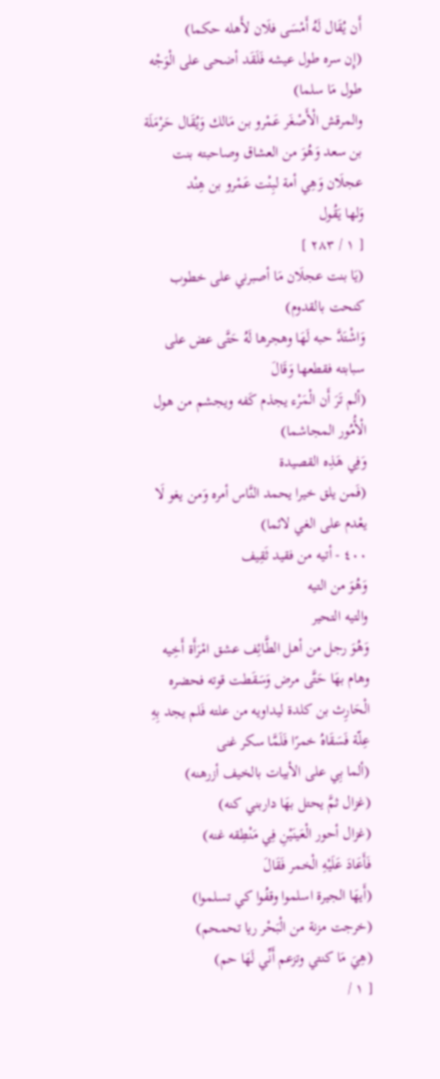أَن يُقَال لَهُ أَمْسَى فلَان لأَهله حكما)
(إِن سره طول عيشه فَلَقَد أضحى على الْوَجْه طول مَا سلما)
والمرقش الْأَصْغَر عَمْرو بن مَالك وَيُقَال حَرْمَلَة بن سعد وَهُوَ من العشاق وصاحبته بنت عجلَان وَهِي أمة لبِنْت عَمْرو بن هِنْد
وَلها يَقُول
[ ١ / ٢٨٣ ]
(يَا بنت عجلَان مَا أصبرني على خطوب كنحت بالقدوم)
وَاشْتَدَّ حبه لَهَا وهجرها لَهُ حَتَّى عض على سبابته فقطعها وَقَالَ
(ألم تَرَ أَن الْمَرْء يجذم كَفه ويجشم من هول الْأُمُور المجاشما)
وَفِي هَذِه القصيدة
(فَمن يلق خيرا يحمد النَّاس أمره وَمن يغو لَا يعْدم على الغي لائما)
٤٠٠ - أتيه من فقيد ثَقِيف
وَهُوَ من التيه
والتيه التحير
وَهُوَ رجل من أهل الطَّائِف عشق امْرَأَة أَخِيه وهام بهَا حَتَّى مرض وَسَقَطت قوته فحضره الْحَارِث بن كلدة ليداويه من علته فَلم يجد بِهِ عِلّة فَسَقَاهُ خمرًا فَلَمَّا سكر غنى
(ألما بِي على الأبيات بالخيف أزرهنه)
(غزال ثمَّ يحتل بهَا داربني كنه)
(غزال أحور الْعَينَيْنِ فِي مَنْطِقه غنه)
فَأَعَادَ عَلَيْهِ الْخمر فَقَالَ
(أَيهَا الجيرة اسلموا وقفُوا كي تسلموا)
(خرجت مزنة من الْبَحْر ريا تحمحم)
(هِيَ مَا كنتي وتزعم أَنِّي لَهَا حم)
[ ١ /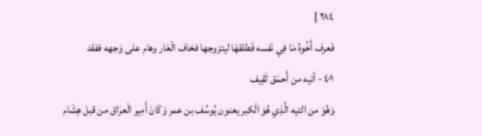٢٨٤ ]
فَعرف أَخُوهُ مَا فِي نَفسه فَطلقهَا ليتزوجها فخاف الْعَار وهام على وَجهه ففقد
٤٠١ - أتيه من أَحمَق ثَقِيف
وَهُوَ من التيه الَّذِي هُوَ الْكبر يعنون يُوسُف بن عمر وَكَانَ أَمِير الْعرَاق من قبل هِشَام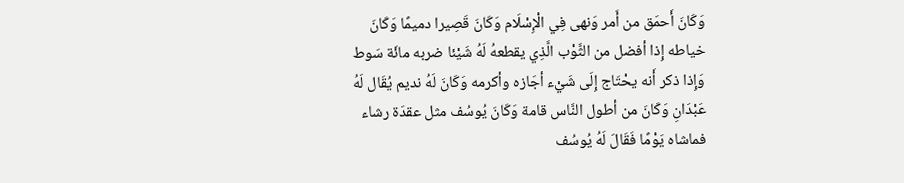وَكَانَ أَحمَق من أَمر وَنهى فِي الْإِسْلَام وَكَانَ قَصِيرا دميمًا وَكَانَ خياطه إِذا أفضل من الثَّوْب الَّذِي يقطعهُ لَهُ شَيْئا ضربه مائَة سَوط وَإِذا ذكر أَنه يحْتَاج إِلَى شَيْء أجَازه وأكرمه وَكَانَ لَهُ نديم يُقَال لَهُ عَبْدَانِ وَكَانَ من أطول النَّاس قامة وَكَانَ يُوسُف مثل عقدَة رشاء فماشاه يَوْمًا فَقَالَ لَهُ يُوسُف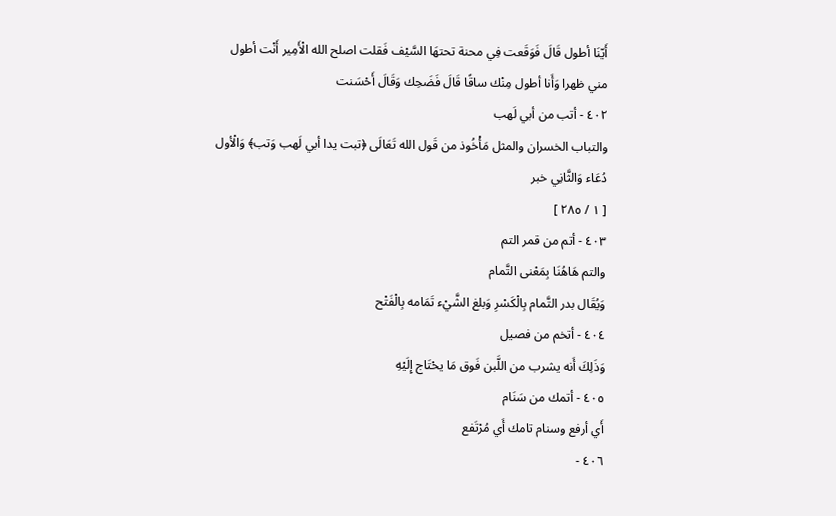أَيّنَا أطول قَالَ فَوَقَعت فِي محنة تحتهَا السَّيْف فَقلت اصلح الله الْأَمِير أَنْت أطول مني ظهرا وَأَنا أطول مِنْك ساقًا قَالَ فَضَحِك وَقَالَ أَحْسَنت
٤٠٢ - أتب من أبي لَهب
والتباب الخسران والمثل مَأْخُوذ من قَول الله تَعَالَى ﴿تبت يدا أبي لَهب وَتب﴾ وَالْأول دُعَاء وَالثَّانِي خبر
[ ١ / ٢٨٥ ]
٤٠٣ - أتم من قمر التم
والتم هَاهُنَا بِمَعْنى التَّمام
وَيُقَال بدر التَّمام بِالْكَسْرِ وَبلغ الشَّيْء تَمَامه بِالْفَتْح
٤٠٤ - أتخم من فصيل
وَذَلِكَ أَنه يشرب من اللَّبن فَوق مَا يحْتَاج إِلَيْهِ
٤٠٥ - أتمك من سَنَام
أَي أرفع وسنام تامك أَي مُرْتَفع
٤٠٦ -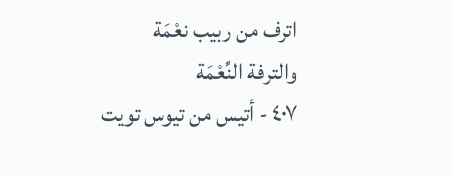اترف من ربيب نعْمَة
والترفة النِّعْمَة
٤٠٧ - أتيس من تيوس تويت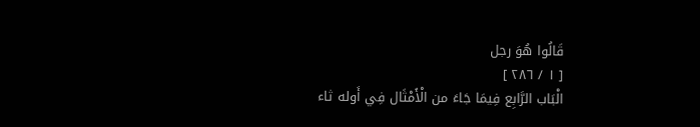قَالُوا هُوَ رجل
[ ١ / ٢٨٦ ]
الْبَاب الرَّابِع فِيمَا جَاءَ من الْأَمْثَال فِي أَوله ثاء